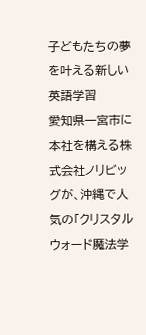子どもたちの夢を叶える新しい英語学習
愛知県一宮市に本社を構える株式会社ノリビッグが、沖縄で人気の「クリスタルウォード魔法学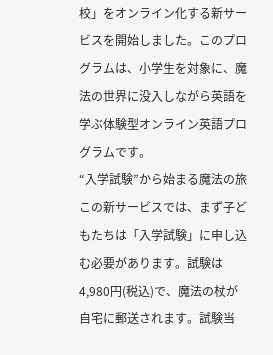校」をオンライン化する新サービスを開始しました。このプログラムは、小学生を対象に、魔法の世界に没入しながら英語を学ぶ体験型オンライン英語プログラムです。
“入学試験”から始まる魔法の旅
この新サービスでは、まず子どもたちは「入学試験」に申し込む必要があります。試験は4,980円(税込)で、魔法の杖が自宅に郵送されます。試験当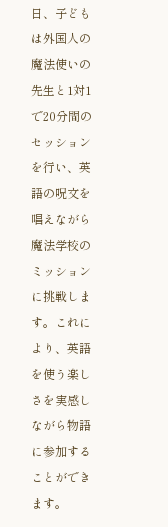日、子どもは外国人の魔法使いの先生と1対1で20分間のセッションを行い、英語の呪文を唱えながら魔法学校のミッションに挑戦します。これにより、英語を使う楽しさを実感しながら物語に参加することができます。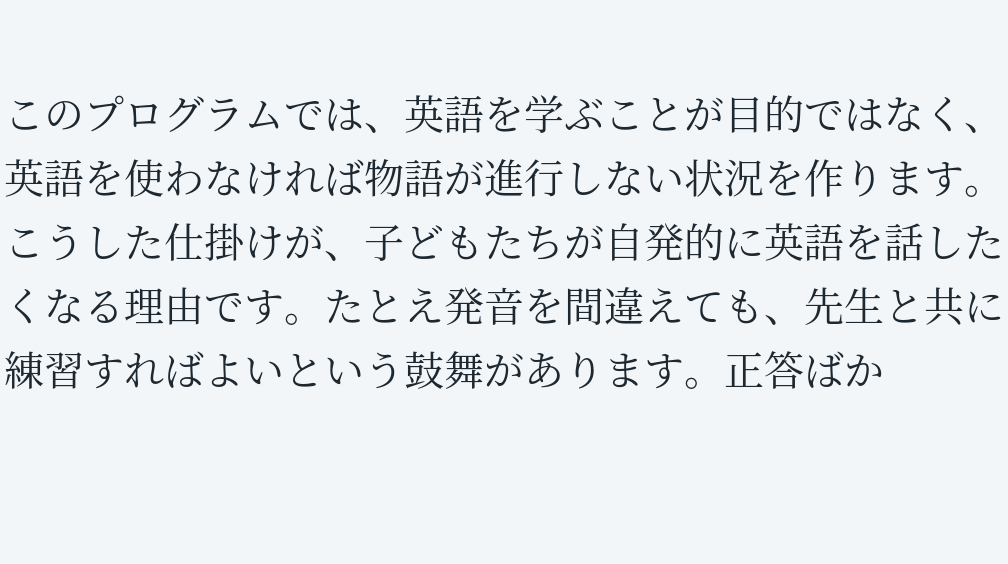このプログラムでは、英語を学ぶことが目的ではなく、英語を使わなければ物語が進行しない状況を作ります。こうした仕掛けが、子どもたちが自発的に英語を話したくなる理由です。たとえ発音を間違えても、先生と共に練習すればよいという鼓舞があります。正答ばか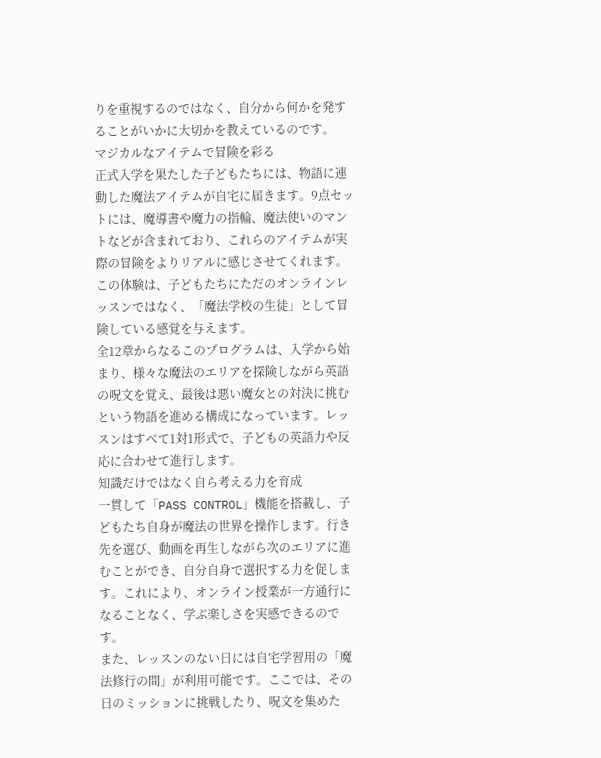りを重視するのではなく、自分から何かを発することがいかに大切かを教えているのです。
マジカルなアイテムで冒険を彩る
正式入学を果たした子どもたちには、物語に連動した魔法アイテムが自宅に届きます。9点セットには、魔導書や魔力の指輪、魔法使いのマントなどが含まれており、これらのアイテムが実際の冒険をよりリアルに感じさせてくれます。この体験は、子どもたちにただのオンラインレッスンではなく、「魔法学校の生徒」として冒険している感覚を与えます。
全12章からなるこのプログラムは、入学から始まり、様々な魔法のエリアを探険しながら英語の呪文を覚え、最後は悪い魔女との対決に挑むという物語を進める構成になっています。レッスンはすべて1対1形式で、子どもの英語力や反応に合わせて進行します。
知識だけではなく自ら考える力を育成
一貫して「PASS CONTROL」機能を搭載し、子どもたち自身が魔法の世界を操作します。行き先を選び、動画を再生しながら次のエリアに進むことができ、自分自身で選択する力を促します。これにより、オンライン授業が一方通行になることなく、学ぶ楽しさを実感できるのです。
また、レッスンのない日には自宅学習用の「魔法修行の間」が利用可能です。ここでは、その日のミッションに挑戦したり、呪文を集めた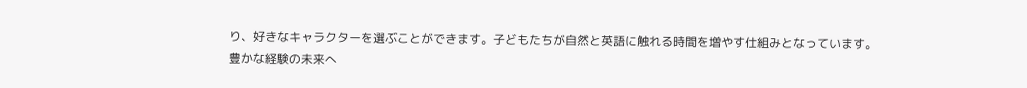り、好きなキャラクターを選ぶことができます。子どもたちが自然と英語に触れる時間を増やす仕組みとなっています。
豊かな経験の未来へ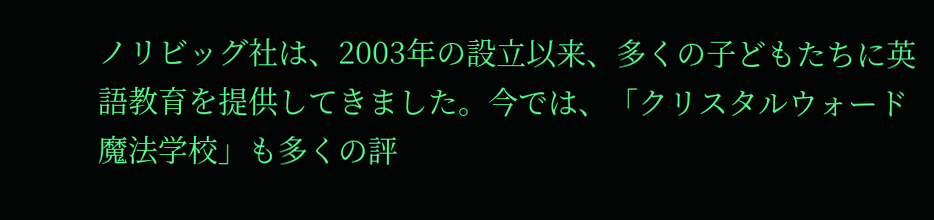ノリビッグ社は、2003年の設立以来、多くの子どもたちに英語教育を提供してきました。今では、「クリスタルウォード魔法学校」も多くの評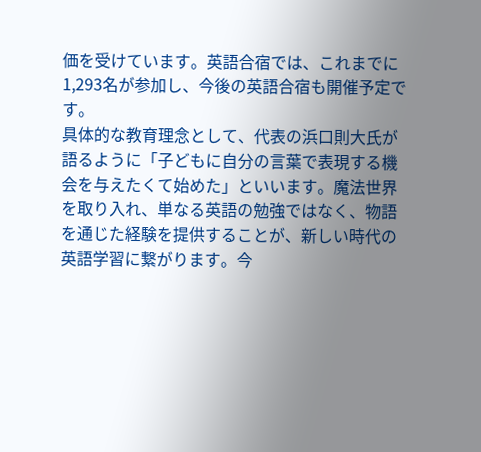価を受けています。英語合宿では、これまでに1,293名が参加し、今後の英語合宿も開催予定です。
具体的な教育理念として、代表の浜口則大氏が語るように「子どもに自分の言葉で表現する機会を与えたくて始めた」といいます。魔法世界を取り入れ、単なる英語の勉強ではなく、物語を通じた経験を提供することが、新しい時代の英語学習に繋がります。今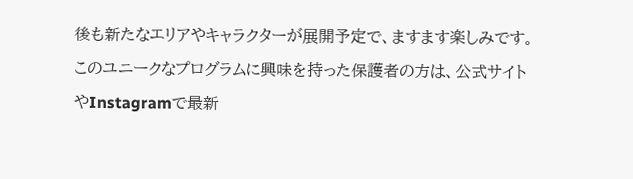後も新たなエリアやキャラクターが展開予定で、ますます楽しみです。
このユニークなプログラムに興味を持った保護者の方は、公式サイトやInstagramで最新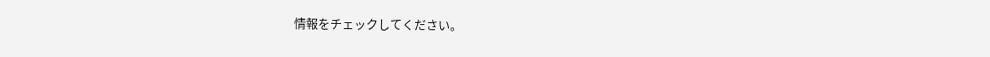情報をチェックしてください。